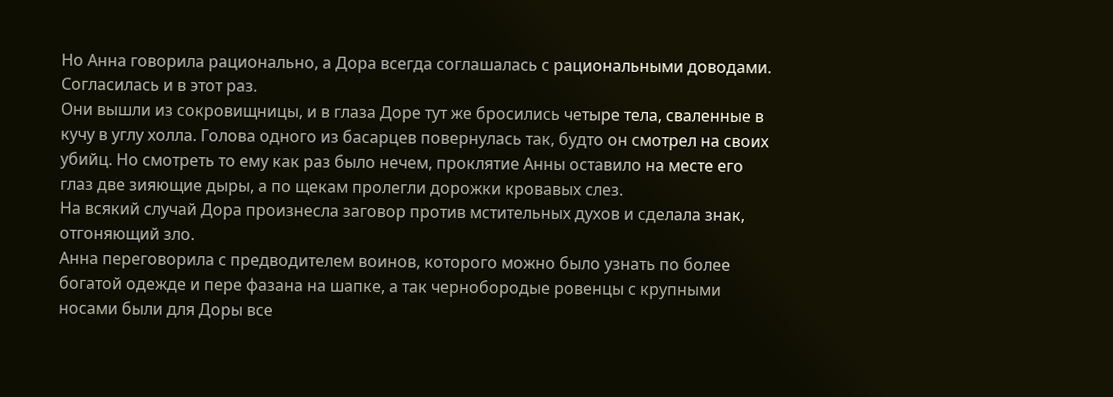Но Анна говорила рационально, а Дора всегда соглашалась с рациональными доводами. Согласилась и в этот раз.
Они вышли из сокровищницы, и в глаза Доре тут же бросились четыре тела, сваленные в кучу в углу холла. Голова одного из басарцев повернулась так, будто он смотрел на своих убийц. Но смотреть то ему как раз было нечем, проклятие Анны оставило на месте его глаз две зияющие дыры, а по щекам пролегли дорожки кровавых слез.
На всякий случай Дора произнесла заговор против мстительных духов и сделала знак, отгоняющий зло.
Анна переговорила с предводителем воинов, которого можно было узнать по более богатой одежде и пере фазана на шапке, а так чернобородые ровенцы с крупными носами были для Доры все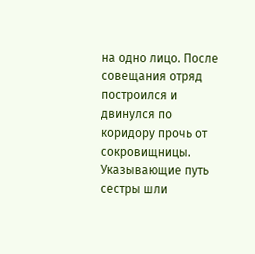на одно лицо. После совещания отряд построился и двинулся по коридору прочь от сокровищницы. Указывающие путь сестры шли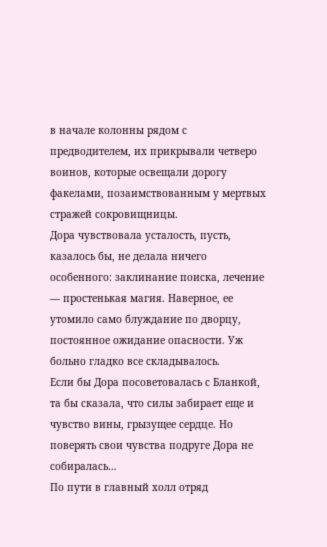в начале колонны рядом с предводителем, их прикрывали четверо воинов, которые освещали дорогу факелами, позаимствованным у мертвых стражей сокровищницы.
Дора чувствовала усталость, пусть, казалось бы, не делала ничего особенного: заклинание поиска, лечение — простенькая магия. Наверное, ее утомило само блуждание по дворцу, постоянное ожидание опасности. Уж больно гладко все складывалось.
Если бы Дора посоветовалась с Бланкой, та бы сказала, что силы забирает еще и чувство вины, грызущее сердце. Но поверять свои чувства подруге Дора не собиралась…
По пути в главный холл отряд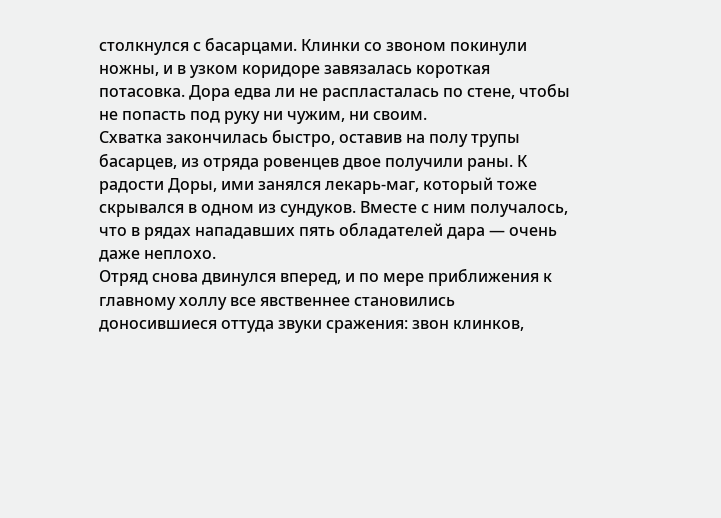столкнулся с басарцами. Клинки со звоном покинули ножны, и в узком коридоре завязалась короткая потасовка. Дора едва ли не распласталась по стене, чтобы не попасть под руку ни чужим, ни своим.
Схватка закончилась быстро, оставив на полу трупы басарцев, из отряда ровенцев двое получили раны. К радости Доры, ими занялся лекарь-маг, который тоже скрывался в одном из сундуков. Вместе с ним получалось, что в рядах нападавших пять обладателей дара — очень даже неплохо.
Отряд снова двинулся вперед, и по мере приближения к главному холлу все явственнее становились доносившиеся оттуда звуки сражения: звон клинков,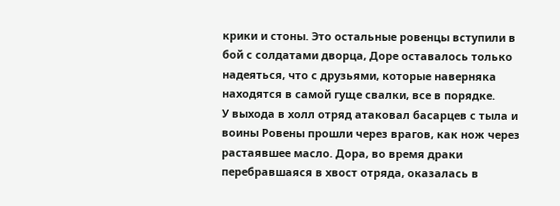крики и стоны. Это остальные ровенцы вступили в бой с солдатами дворца, Доре оставалось только надеяться, что с друзьями, которые наверняка находятся в самой гуще свалки, все в порядке.
У выхода в холл отряд атаковал басарцев с тыла и воины Ровены прошли через врагов, как нож через растаявшее масло. Дора, во время драки перебравшаяся в хвост отряда, оказалась в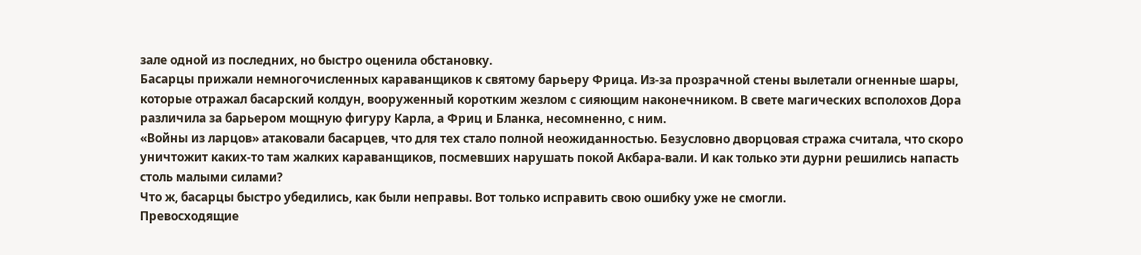зале одной из последних, но быстро оценила обстановку.
Басарцы прижали немногочисленных караванщиков к святому барьеру Фрица. Из-за прозрачной стены вылетали огненные шары, которые отражал басарский колдун, вооруженный коротким жезлом с сияющим наконечником. В свете магических всполохов Дора различила за барьером мощную фигуру Карла, а Фриц и Бланка, несомненно, с ним.
«Войны из ларцов» атаковали басарцев, что для тех стало полной неожиданностью. Безусловно дворцовая стража считала, что скоро уничтожит каких-то там жалких караванщиков, посмевших нарушать покой Акбара-вали. И как только эти дурни решились напасть столь малыми силами?
Что ж, басарцы быстро убедились, как были неправы. Вот только исправить свою ошибку уже не смогли.
Превосходящие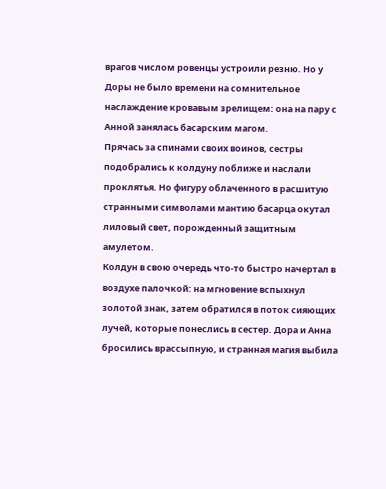врагов числом ровенцы устроили резню. Но у Доры не было времени на сомнительное наслаждение кровавым зрелищем: она на пару с Анной занялась басарским магом.
Прячась за спинами своих воинов, сестры подобрались к колдуну поближе и наслали проклятья. Но фигуру облаченного в расшитую странными символами мантию басарца окутал лиловый свет, порожденный защитным амулетом.
Колдун в свою очередь что-то быстро начертал в воздухе палочкой: на мгновение вспыхнул золотой знак, затем обратился в поток сияющих лучей, которые понеслись в сестер. Дора и Анна бросились врассыпную, и странная магия выбила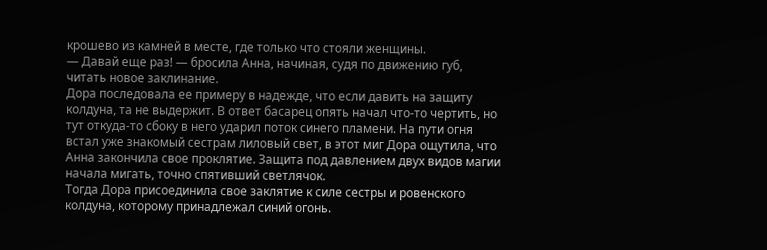крошево из камней в месте, где только что стояли женщины.
— Давай еще раз! — бросила Анна, начиная, судя по движению губ, читать новое заклинание.
Дора последовала ее примеру в надежде, что если давить на защиту колдуна, та не выдержит. В ответ басарец опять начал что-то чертить, но тут откуда-то сбоку в него ударил поток синего пламени. На пути огня встал уже знакомый сестрам лиловый свет, в этот миг Дора ощутила, что Анна закончила свое проклятие. Защита под давлением двух видов магии начала мигать, точно спятивший светлячок.
Тогда Дора присоединила свое заклятие к силе сестры и ровенского колдуна, которому принадлежал синий огонь.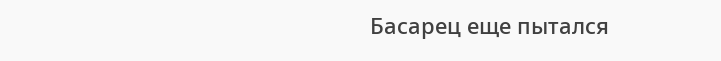Басарец еще пытался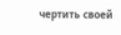чертить своей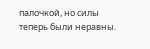палочкой, но силы теперь были неравны.